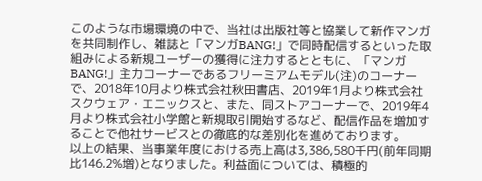このような市場環境の中で、当社は出版社等と協業して新作マンガを共同制作し、雑誌と「マンガBANG!」で同時配信するといった取組みによる新規ユーザーの獲得に注力するとともに、「マンガBANG!」主力コーナーであるフリーミアムモデル(注)のコーナーで、2018年10月より株式会社秋田書店、2019年1月より株式会社スクウェア・エニックスと、また、同ストアコーナーで、2019年4月より株式会社小学館と新規取引開始するなど、配信作品を増加することで他社サービスとの徹底的な差別化を進めております。
以上の結果、当事業年度における売上高は3,386,580千円(前年同期比146.2%増)となりました。利益面については、積極的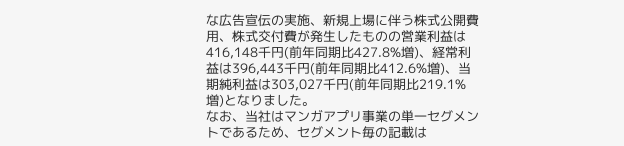な広告宣伝の実施、新規上場に伴う株式公開費用、株式交付費が発生したものの営業利益は416,148千円(前年同期比427.8%増)、経常利益は396,443千円(前年同期比412.6%増)、当期純利益は303,027千円(前年同期比219.1%増)となりました。
なお、当社はマンガアプリ事業の単一セグメントであるため、セグメント毎の記載は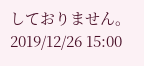しておりません。
2019/12/26 15:00